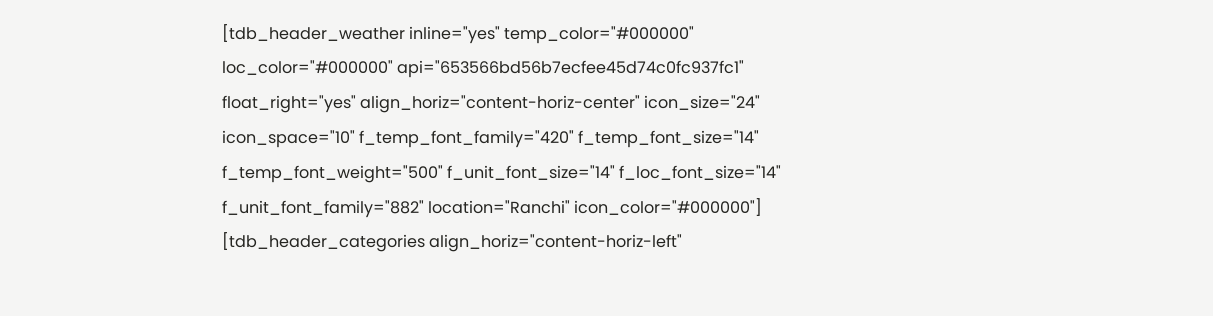[tdb_header_weather inline="yes" temp_color="#000000" loc_color="#000000" api="653566bd56b7ecfee45d74c0fc937fc1" float_right="yes" align_horiz="content-horiz-center" icon_size="24" icon_space="10" f_temp_font_family="420" f_temp_font_size="14" f_temp_font_weight="500" f_unit_font_size="14" f_loc_font_size="14" f_unit_font_family="882" location="Ranchi" icon_color="#000000"]
[tdb_header_categories align_horiz="content-horiz-left"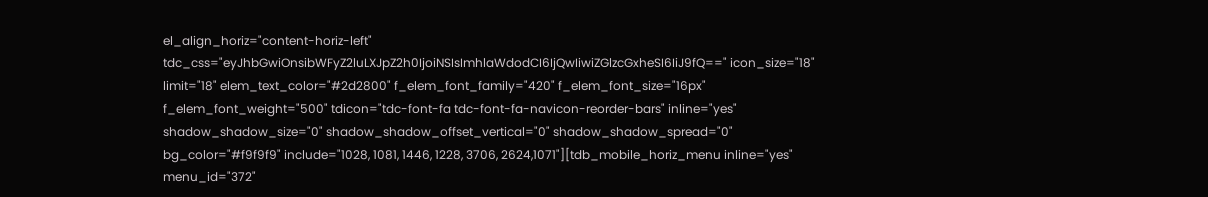el_align_horiz="content-horiz-left" tdc_css="eyJhbGwiOnsibWFyZ2luLXJpZ2h0IjoiNSIsImhlaWdodCI6IjQwIiwiZGlzcGxheSI6IiJ9fQ==" icon_size="18" limit="18" elem_text_color="#2d2800" f_elem_font_family="420" f_elem_font_size="16px" f_elem_font_weight="500" tdicon="tdc-font-fa tdc-font-fa-navicon-reorder-bars" inline="yes" shadow_shadow_size="0" shadow_shadow_offset_vertical="0" shadow_shadow_spread="0" bg_color="#f9f9f9" include="1028, 1081, 1446, 1228, 3706, 2624,1071"][tdb_mobile_horiz_menu inline="yes" menu_id="372"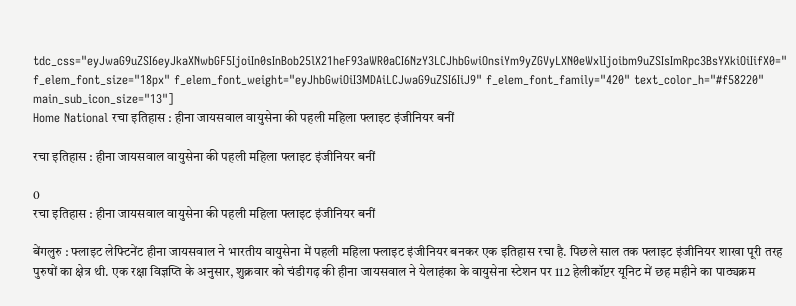tdc_css="eyJwaG9uZSI6eyJkaXNwbGF5IjoiIn0sInBob25lX21heF93aWR0aCI6NzY3LCJhbGwiOnsiYm9yZGVyLXN0eWxlIjoibm9uZSIsImRpc3BsYXkiOiIifX0=" f_elem_font_size="18px" f_elem_font_weight="eyJhbGwiOiI3MDAiLCJwaG9uZSI6IiJ9" f_elem_font_family="420" text_color_h="#f58220" main_sub_icon_size="13"]
Home National रचा इतिहास : हीना जायसवाल वायुसेना की पहली महिला फ्लाइट इंजीनियर बनीं

रचा इतिहास : हीना जायसवाल वायुसेना की पहली महिला फ्लाइट इंजीनियर बनीं

0
रचा इतिहास : हीना जायसवाल वायुसेना की पहली महिला फ्लाइट इंजीनियर बनीं

बेंगलुरु : फ्लाइट लेफ्टिनेंट हीना जायसवाल ने भारतीय वायुसेना में पहली महिला फ्लाइट इंजीनियर बनकर एक इतिहास रचा है. पिछले साल तक फ्लाइट इंजीनियर शाखा पूरी तरह पुरुषों का क्षेत्र थी. एक रक्षा विज्ञप्ति के अनुसार, शुक्रवार को चंडीगढ़ की हीना जायसवाल ने येलाहंका के वायुसेना स्टेशन पर 112 हेलीकॉप्टर यूनिट में छह महीने का पाठ्यक्रम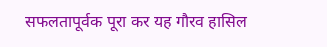सफलतापूर्वक पूरा कर यह गौरव हासिल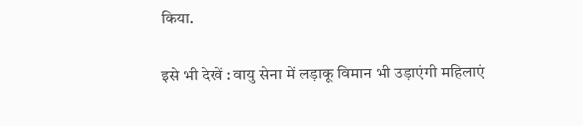किया.

इसे भी देखें : वायु सेना में लड़ाकू विमान भी उड़ाएंगी महिलाएं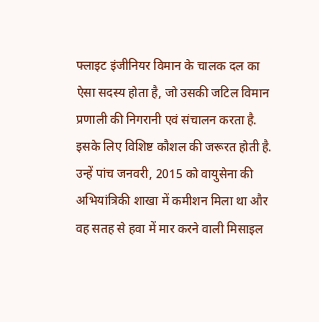फ्लाइट इंजीनियर विमान के चालक दल का ऐसा सदस्य होता है, जो उसकी जटिल विमान प्रणाली की निगरानी एवं संचालन करता है. इसके लिए विशिष्ट कौशल की जरूरत होती है. उन्हें पांच जनवरी, 2015 को वायुसेना की अभियांत्रिकी शाखा में कमीशन मिला था और वह सतह से हवा में मार करने वाली मिसाइल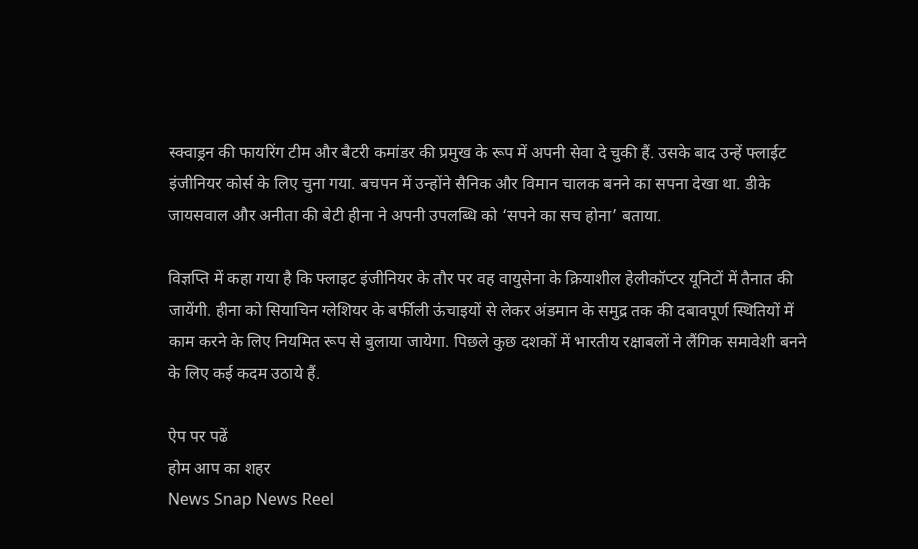स्क्वाड्रन की फायरिंग टीम और बैटरी कमांडर की प्रमुख के रूप में अपनी सेवा दे चुकी हैं. उसके बाद उन्हें फ्लाईट इंजीनियर कोर्स के लिए चुना गया. बचपन में उन्होंने सैनिक और विमान चालक बनने का सपना देखा था. डीके जायसवाल और अनीता की बेटी हीना ने अपनी उपलब्धि को ‘सपने का सच होना’ बताया.

विज्ञप्ति में कहा गया है कि फ्लाइट इंजीनियर के तौर पर वह वायुसेना के क्रियाशील हेलीकॉप्टर यूनिटों में तैनात की जायेंगी. हीना को सियाचिन ग्लेशियर के बर्फीली ऊंचाइयों से लेकर अंडमान के समुद्र तक की दबावपूर्ण स्थितियों में काम करने के लिए नियमित रूप से बुलाया जायेगा. पिछले कुछ दशकों में भारतीय रक्षाबलों ने लैंगिक समावेशी बनने के लिए कई कदम उठाये हैं.

ऐप पर पढें
होम आप का शहर
News Snap News Reel